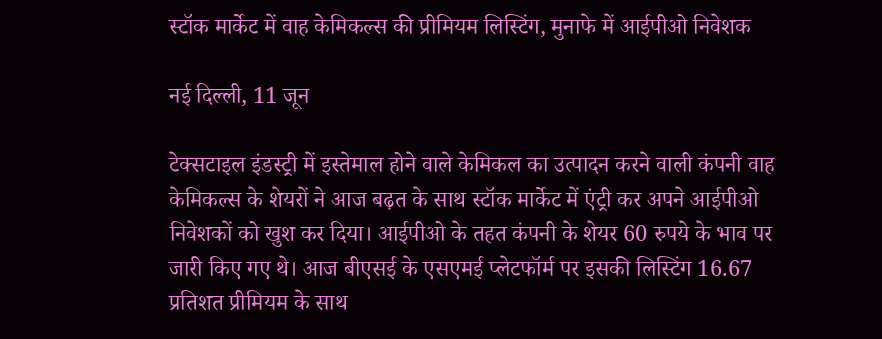स्टॉक मार्केट में वाह केमिकल्स की प्रीमियम लिस्टिंग, मुनाफे में आईपीओ निवेशक

नई दिल्ली, 11 जून

टेक्सटाइल इंडस्ट्री में इस्तेमाल होने वाले केमिकल का उत्पादन करने वाली कंपनी वाह केमिकल्स के शेयरों ने आज बढ़त के साथ स्टॉक मार्केट में एंट्री कर अपने आईपीओ निवेशकों को खुश कर दिया। आईपीओ के तहत कंपनी के शेयर 60 रुपये के भाव पर जारी किए गए थे। आज बीएसई के एसएमई प्लेटफॉर्म पर इसकी लिस्टिंग 16.67 प्रतिशत प्रीमियम के साथ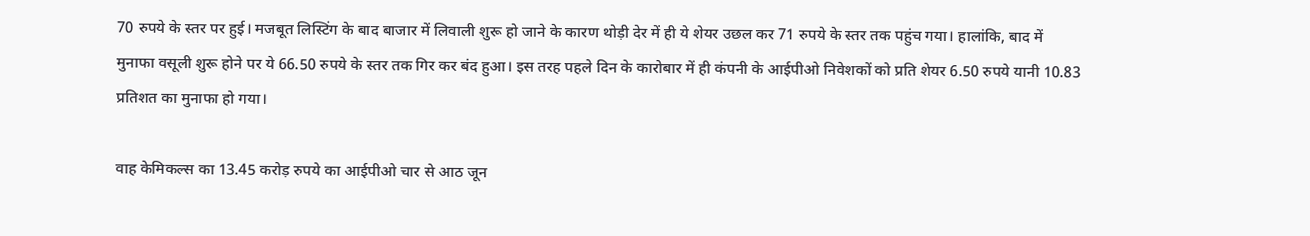70 रुपये के स्तर पर हुई। मजबूत लिस्टिंग के बाद बाजार में लिवाली शुरू हो जाने के कारण थोड़ी देर में ही ये शेयर उछल कर 71 रुपये के स्तर तक पहुंच गया। हालांकि, बाद में मुनाफा वसूली शुरू होने पर ये 66.50 रुपये के स्तर तक गिर कर बंद हुआ। इस तरह पहले दिन के कारोबार में ही कंपनी के आईपीओ निवेशकों को प्रति शेयर 6.50 रुपये यानी 10.83 प्रतिशत का मुनाफा हो गया।

वाह केमिकल्स का 13.45 करोड़ रुपये का आईपीओ चार से आठ जून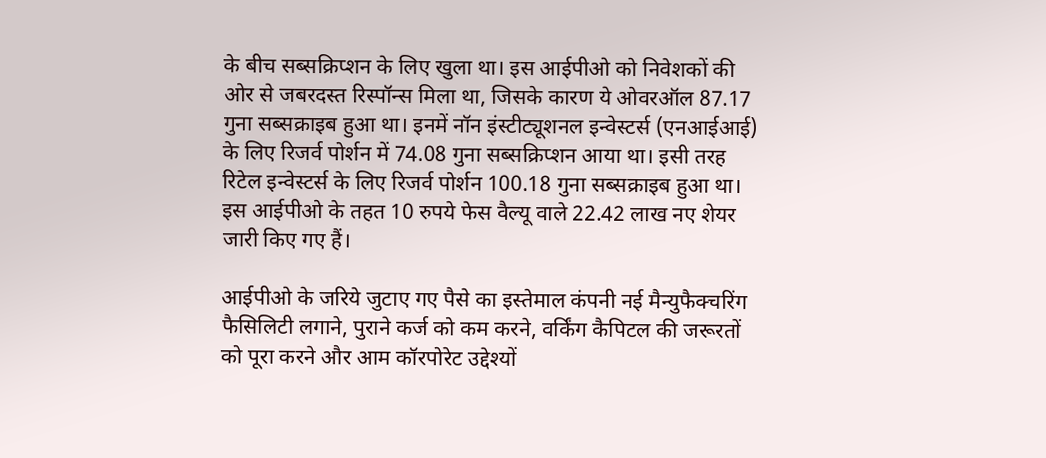के बीच सब्सक्रिप्शन के लिए खुला था। इस आईपीओ को निवेशकों की ओर से जबरदस्त रिस्पॉन्स मिला था, जिसके कारण ये ओवरऑल 87.17 गुना सब्सक्राइब हुआ था। इनमें नॉन इंस्टीट्यूशनल इन्वेस्टर्स (एनआईआई) के लिए रिजर्व पोर्शन में 74.08 गुना सब्सक्रिप्शन आया था। इसी तरह रिटेल इन्वेस्टर्स के लिए रिजर्व पोर्शन 100.18 गुना सब्सक्राइब हुआ था। इस आईपीओ के तहत 10 रुपये फेस वैल्यू वाले 22.42 लाख नए शेयर जारी किए गए हैं।

आईपीओ के जरिये जुटाए गए पैसे का इस्तेमाल कंपनी नई मैन्युफैक्चरिंग फैसिलिटी लगाने, पुराने कर्ज को कम करने, वर्किंग कैपिटल की जरूरतों को पूरा करने और आम कॉरपोरेट उद्देश्यों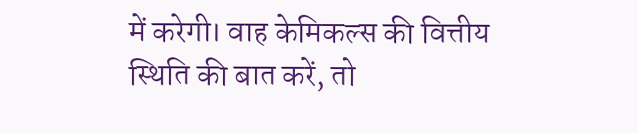में करेगी। वाह केमिकल्स की वित्तीय स्थिति की बात करें, तो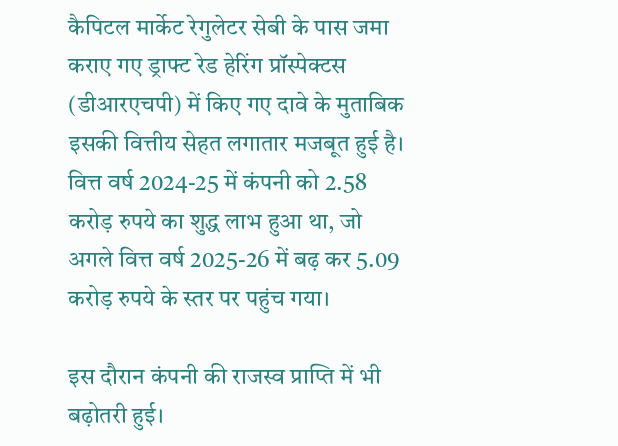कैपिटल मार्केट रेगुलेटर सेबी के पास जमा कराए गए ड्राफ्ट रेड हेरिंग प्रॉस्पेक्टस (डीआरएचपी) में किए गए दावे के मुताबिक इसकी वित्तीय सेहत लगातार मजबूत हुई है। वित्त वर्ष 2024-25 में कंपनी को 2.58 करोड़ रुपये का शुद्ध लाभ हुआ था, जो अगले वित्त वर्ष 2025-26 में बढ़ कर 5.09 करोड़ रुपये के स्तर पर पहुंच गया।

इस दौरान कंपनी की राजस्व प्राप्ति में भी बढ़ोतरी हुई।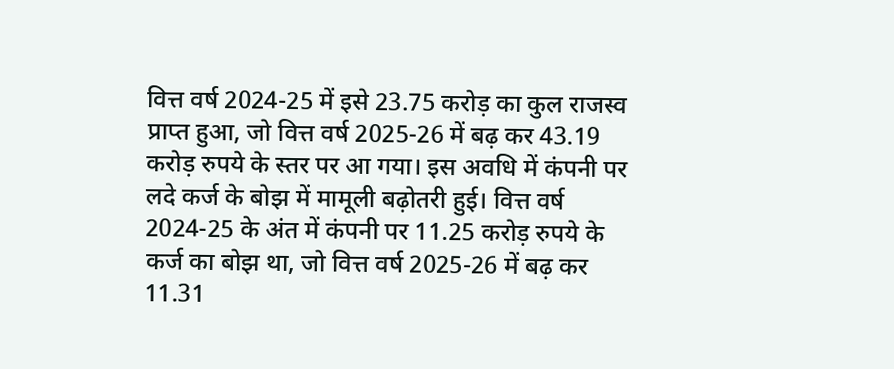वित्त वर्ष 2024-25 में इसे 23.75 करोड़ का कुल राजस्व प्राप्त हुआ, जो वित्त वर्ष 2025-26 में बढ़ कर 43.19 करोड़ रुपये के स्तर पर आ गया। इस अवधि में कंपनी पर लदे कर्ज के बोझ में मामूली बढ़ोतरी हुई। वित्त वर्ष 2024-25 के अंत में कंपनी पर 11.25 करोड़ रुपये के कर्ज का बोझ था, जो वित्त वर्ष 2025-26 में बढ़ कर 11.31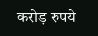करोड़ रुपये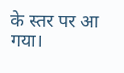के स्तर पर आ गया।